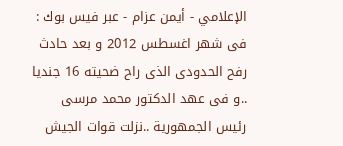الإعلامي - أيمن عزام - عبر فيس بوك :
فى شهر اغسطس 2012 و بعد حادث رفح الحدودى الذى راح ضحيته 16 جنديا ..و فى عهد الدكتور محمد مرسى رئيس الجمهورية ..نزلت قوات الجيش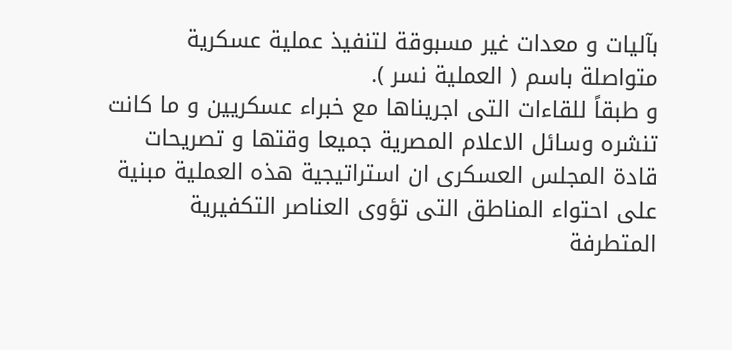بآليات و معدات غير مسبوقة لتنفيذ عملية عسكرية متواصلة باسم ( العملية نسر ).
و طبقاً للقاءات التى اجريناها مع خبراء عسكريين و ما كانت تنشره وسائل الاعلام المصرية جميعا وقتها و تصريحات قادة المجلس العسكرى ان استراتيجية هذه العملية مبنية على احتواء المناطق التى تؤوى العناصر التكفيرية المتطرفة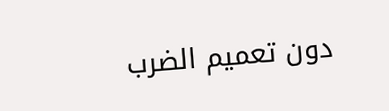دون تعميم الضرب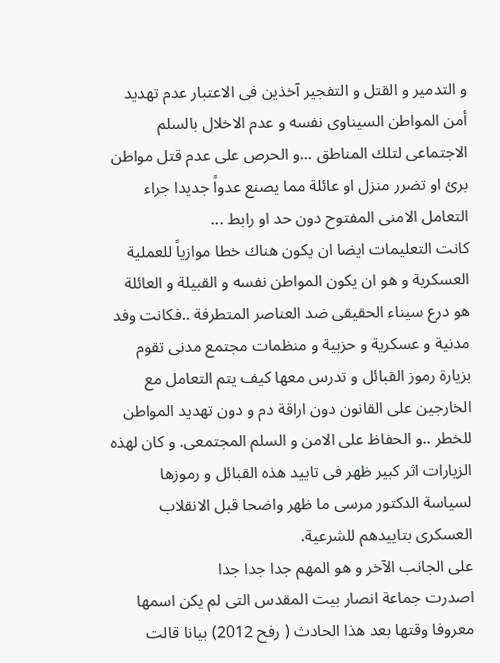و التدمير و القتل و التفجير آخذين فى الاعتبار عدم تهديد أمن المواطن السيناوى نفسه و عدم الاخلال بالسلم الاجتماعى لتلك المناطق ...و الحرص على عدم قتل مواطن برئ او تضرر منزل او عائلة مما يصنع عدواً جديدا جراء التعامل الامنى المفتوح دون حد او رابط ...
كانت التعليمات ايضا ان يكون هناك خطا موازياً للعملية العسكرية و هو ان يكون المواطن نفسه و القبيلة و العائلة هو درع سيناء الحقيقى ضد العناصر المتطرفة ..فكانت وفد مدنية و عسكرية و حزبية و منظمات مجتمع مدنى تقوم بزيارة رموز القبائل و تدرس معها كيف يتم التعامل مع الخارجين على القانون دون اراقة دم و دون تهديد المواطن للخطر ..و الحفاظ على الامن و السلم المجتمعى. و كان لهذه الزيارات اثر كبير ظهر فى تاييد هذه القبائل و رموزها لسياسة الدكتور مرسى ما ظهر واضحا قبل الانقلاب العسكرى بتاييدهم للشرعية.
على الجانب الآخر و هو المهم جدا جدا جدا
اصدرت جماعة انصار بيت المقدس التى لم يكن اسمها معروفا وقتها بعد هذا الحادث ( رفح 2012) بيانا قالت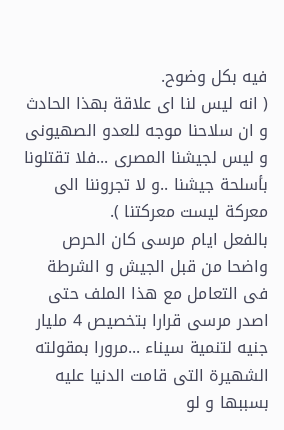فيه بكل وضوح.
( انه ليس لنا اى علاقة بهذا الحادث و ان سلاحنا موجه للعدو الصهيونى و ليس لجيشنا المصرى ...فلا تقتلونا بأسلحة جيشنا ..و لا تجروننا الى معركة ليست معركتنا ).
بالفعل ايام مرسى كان الحرص واضحا من قبل الجيش و الشرطة فى التعامل مع هذا الملف حتى اصدر مرسى قرارا بتخصيص 4 مليار جنيه لتنمية سيناء ...مرورا بمقولته الشهيرة التى قامت الدنيا عليه بسببها و لو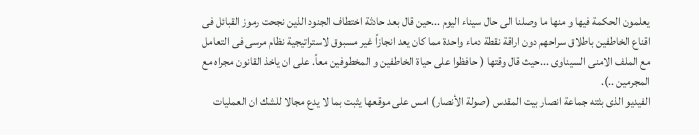يعلمون الحكمة فيها و منها ما وصلنا الى حال سيناء اليوم ...حين قال بعد حادثة اختطاف الجنود الذين نجحت رموز القبائل فى اقناع الخاطفين باطلاق سراحهم دون اراقة نقطة دماء واحدة مما كان يعد انجازاً غير مسبوق لاستراتيجية نظام مرسى فى التعامل مع الملف الامنى السيناوى ...حيث قال وقتها ( حافظوا على حياة الخاطفين و المخطوفين معاً. على ان ياخذ القانون مجراه مع المجرمين ..).
الفيديو الذى بثته جماعة انصار بيت المقدس (صولة الأنصار) امس على موقعها يثبت بما لا يدع مجالا للشك ان العمليات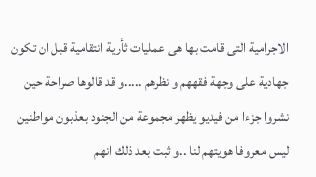الاجرامية التى قامت بها هى عمليات ثأرية انتقامية قبل ان تكون جهادية على وجهة فقههم و نظرهم .....و قد قالوها صراحة حين نشروا جزءا من فيديو يظهر مجموعة من الجنود بعذبون مواطنين ليس معروفا هويتهم لنا ..و ثبت بعد ذلك انهم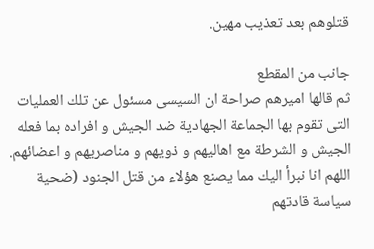قتلوهم بعد تعذيب مهين.

جانب من المقطع
ثم قالها اميرهم صراحة ان السيسى مسئول عن تلك العمليات التى تقوم بها الجماعة الجهادية ضد الجيش و افراده بما فعله الجيش و الشرطة مع اهاليهم و ذويهم و مناصريهم و اعضائهم.
اللهم انا نبرأ اليك مما يصنع هؤلاء من قتل الجنود (ضحية سياسة قادتهم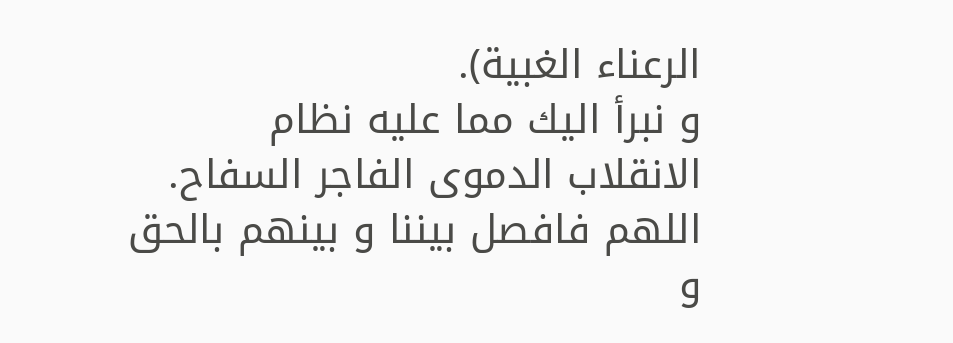الرعناء الغبية).
و نبرأ اليك مما عليه نظام الانقلاب الدموى الفاجر السفاح.
اللهم فافصل بيننا و بينهم بالحق و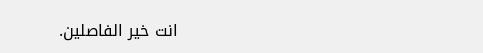انت خير الفاصلين.